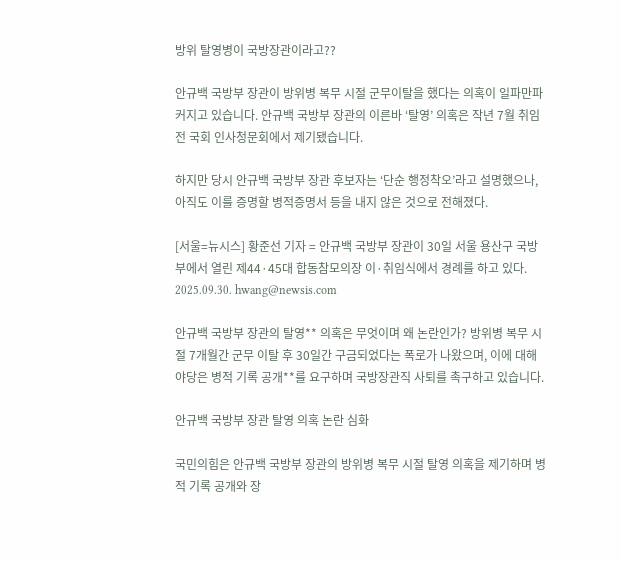방위 탈영병이 국방장관이라고??

안규백 국방부 장관이 방위병 복무 시절 군무이탈을 했다는 의혹이 일파만파 커지고 있습니다. 안규백 국방부 장관의 이른바 ‘탈영’ 의혹은 작년 7월 취임 전 국회 인사청문회에서 제기됐습니다.

하지만 당시 안규백 국방부 장관 후보자는 ‘단순 행정착오’라고 설명했으나, 아직도 이를 증명할 병적증명서 등을 내지 않은 것으로 전해졌다.

[서울=뉴시스] 황준선 기자 = 안규백 국방부 장관이 30일 서울 용산구 국방부에서 열린 제44·45대 합동참모의장 이·취임식에서 경례를 하고 있다. 2025.09.30. hwang@newsis.com

안규백 국방부 장관의 탈영** 의혹은 무엇이며 왜 논란인가? 방위병 복무 시절 7개월간 군무 이탈 후 30일간 구금되었다는 폭로가 나왔으며, 이에 대해 야당은 병적 기록 공개**를 요구하며 국방장관직 사퇴를 촉구하고 있습니다.

안규백 국방부 장관 탈영 의혹 논란 심화

국민의힘은 안규백 국방부 장관의 방위병 복무 시절 탈영 의혹을 제기하며 병적 기록 공개와 장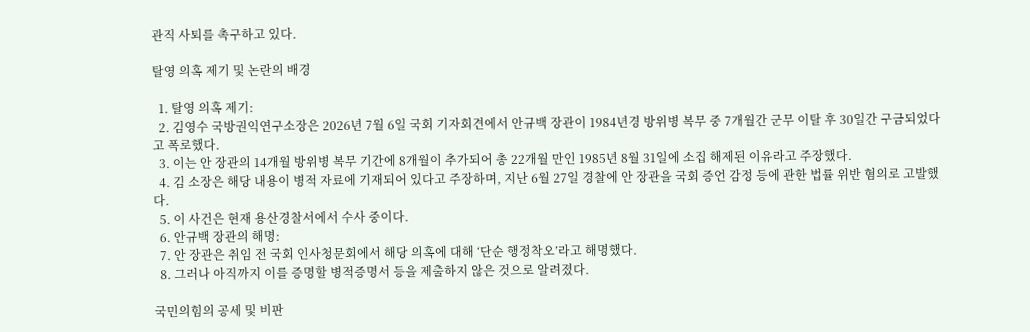관직 사퇴를 촉구하고 있다.

탈영 의혹 제기 및 논란의 배경

  1. 탈영 의혹 제기:
  2. 김영수 국방권익연구소장은 2026년 7월 6일 국회 기자회견에서 안규백 장관이 1984년경 방위병 복무 중 7개월간 군무 이탈 후 30일간 구금되었다고 폭로했다.
  3. 이는 안 장관의 14개월 방위병 복무 기간에 8개월이 추가되어 총 22개월 만인 1985년 8월 31일에 소집 해제된 이유라고 주장했다.
  4. 김 소장은 해당 내용이 병적 자료에 기재되어 있다고 주장하며, 지난 6월 27일 경찰에 안 장관을 국회 증언 감정 등에 관한 법률 위반 혐의로 고발했다.
  5. 이 사건은 현재 용산경찰서에서 수사 중이다.
  6. 안규백 장관의 해명:
  7. 안 장관은 취임 전 국회 인사청문회에서 해당 의혹에 대해 ‘단순 행정착오’라고 해명했다.
  8. 그러나 아직까지 이를 증명할 병적증명서 등을 제출하지 않은 것으로 알려졌다.

국민의힘의 공세 및 비판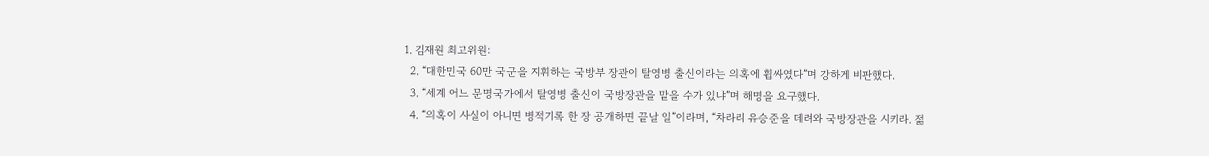1. 김재원 최고위원:
  2. “대한민국 60만 국군을 지휘하는 국방부 장관이 탈영병 출신이라는 의혹에 휩싸였다”며 강하게 비판했다.
  3. “세계 어느 문명국가에서 탈영병 출신이 국방장관을 맡을 수가 있냐”며 해명을 요구했다.
  4. “의혹이 사실이 아니면 병적기록 한 장 공개하면 끝날 일”이라며, “차라리 유승준을 데려와 국방장관을 시키라. 젊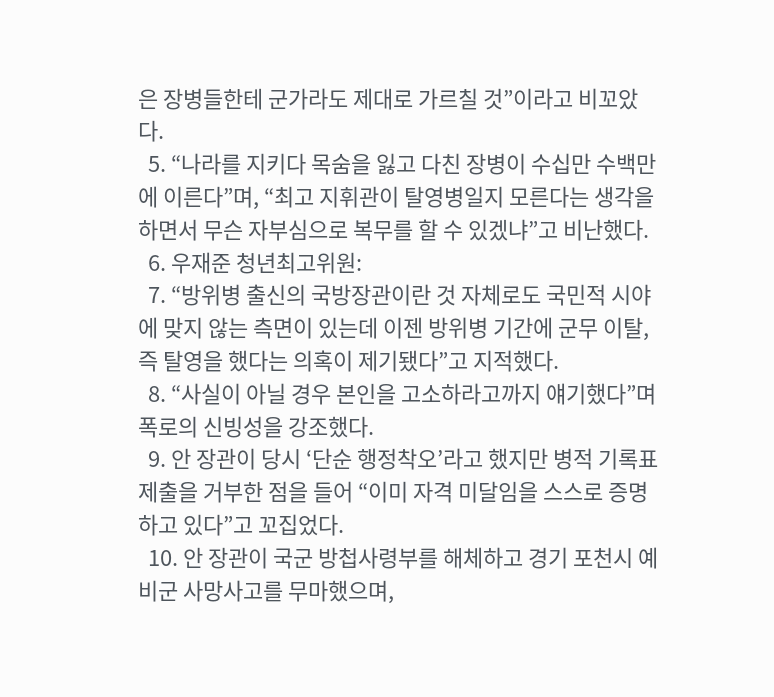은 장병들한테 군가라도 제대로 가르칠 것”이라고 비꼬았다.
  5. “나라를 지키다 목숨을 잃고 다친 장병이 수십만 수백만에 이른다”며, “최고 지휘관이 탈영병일지 모른다는 생각을 하면서 무슨 자부심으로 복무를 할 수 있겠냐”고 비난했다.
  6. 우재준 청년최고위원:
  7. “방위병 출신의 국방장관이란 것 자체로도 국민적 시야에 맞지 않는 측면이 있는데 이젠 방위병 기간에 군무 이탈, 즉 탈영을 했다는 의혹이 제기됐다”고 지적했다.
  8. “사실이 아닐 경우 본인을 고소하라고까지 얘기했다”며 폭로의 신빙성을 강조했다.
  9. 안 장관이 당시 ‘단순 행정착오’라고 했지만 병적 기록표 제출을 거부한 점을 들어 “이미 자격 미달임을 스스로 증명하고 있다”고 꼬집었다.
  10. 안 장관이 국군 방첩사령부를 해체하고 경기 포천시 예비군 사망사고를 무마했으며,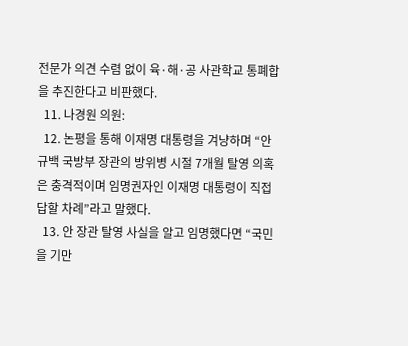전문가 의견 수렴 없이 육·해·공 사관학교 통폐합을 추진한다고 비판했다.
  11. 나경원 의원:
  12. 논평을 통해 이재명 대통령을 겨냥하며 “안규백 국방부 장관의 방위병 시절 7개월 탈영 의혹은 충격적이며 임명권자인 이재명 대통령이 직접 답할 차례”라고 말했다.
  13. 안 장관 탈영 사실을 알고 임명했다면 “국민을 기만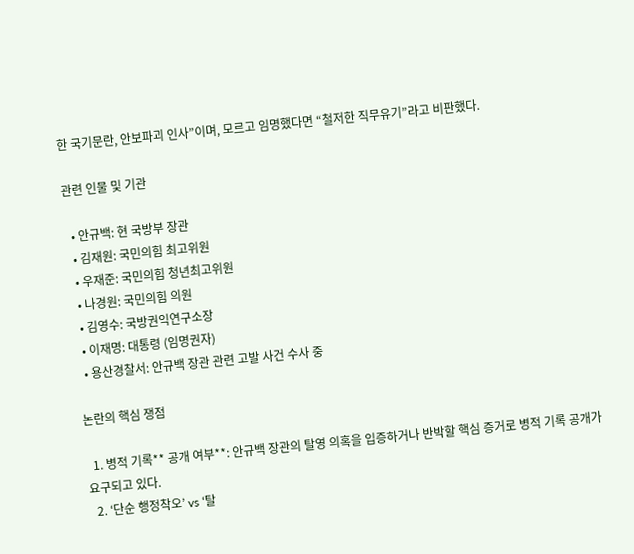한 국기문란, 안보파괴 인사”이며, 모르고 임명했다면 “철저한 직무유기”라고 비판했다.

관련 인물 및 기관

  • 안규백: 현 국방부 장관
  • 김재원: 국민의힘 최고위원
  • 우재준: 국민의힘 청년최고위원
  • 나경원: 국민의힘 의원
  • 김영수: 국방권익연구소장
  • 이재명: 대통령 (임명권자)
  • 용산경찰서: 안규백 장관 관련 고발 사건 수사 중

논란의 핵심 쟁점

  1. 병적 기록** 공개 여부**: 안규백 장관의 탈영 의혹을 입증하거나 반박할 핵심 증거로 병적 기록 공개가 요구되고 있다.
  2. ‘단순 행정착오’ vs ‘탈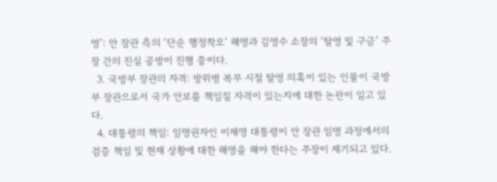영’: 안 장관 측의 ‘단순 행정착오’ 해명과 김영수 소장의 ‘탈영 및 구금’ 주장 간의 진실 공방이 진행 중이다.
  3. 국방부 장관의 자격: 방위병 복무 시절 탈영 의혹이 있는 인물이 국방부 장관으로서 국가 안보를 책임질 자격이 있는지에 대한 논란이 일고 있다.
  4. 대통령의 책임: 임명권자인 이재명 대통령이 안 장관 임명 과정에서의 검증 책임 및 현재 상황에 대한 해명을 해야 한다는 주장이 제기되고 있다.